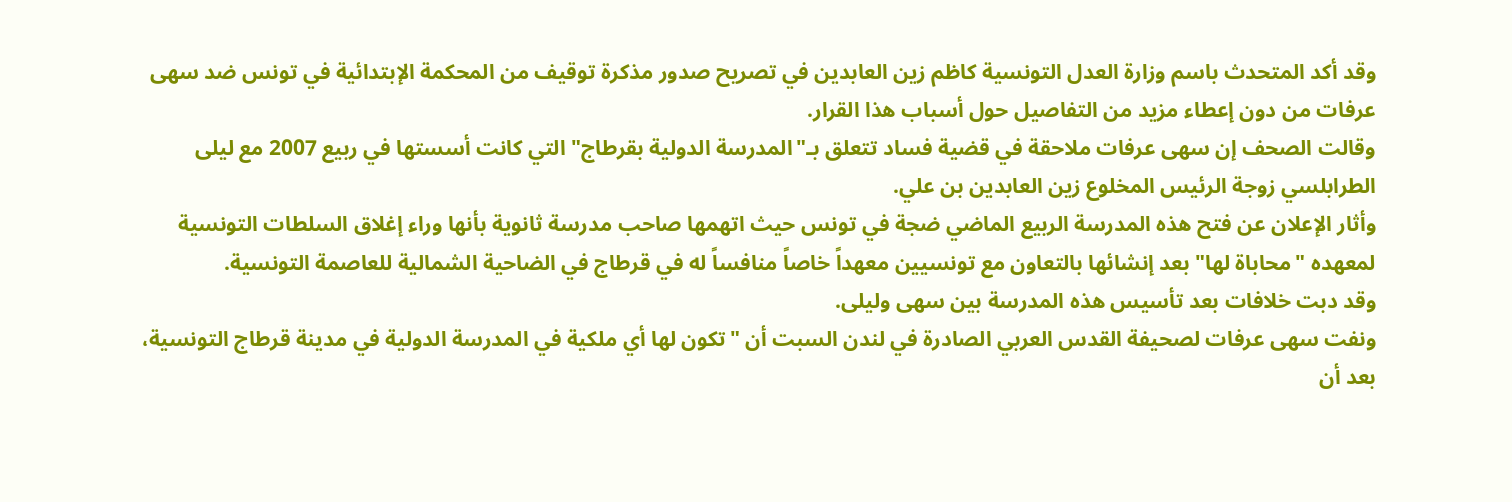وقد أكد المتحدث باسم وزارة العدل التونسية كاظم زين العابدين في تصريح صدور مذكرة توقيف من المحكمة الإبتدائية في تونس ضد سهى عرفات من دون إعطاء مزيد من التفاصيل حول أسباب هذا القرار.
وقالت الصحف إن سهى عرفات ملاحقة في قضية فساد تتعلق بـ"المدرسة الدولية بقرطاج" التي كانت أسستها في ربيع 2007 مع ليلى الطرابلسي زوجة الرئيس المخلوع زين العابدين بن علي.
وأثار الإعلان عن فتح هذه المدرسة الربيع الماضي ضجة في تونس حيث اتهمها صاحب مدرسة ثانوية بأنها وراء إغلاق السلطات التونسية لمعهده "محاباة لها" بعد إنشائها بالتعاون مع تونسيين معهداً خاصاً منافساً له في قرطاج في الضاحية الشمالية للعاصمة التونسية.
وقد دبت خلافات بعد تأسيس هذه المدرسة بين سهى وليلى.
ونفت سهى عرفات لصحيفة القدس العربي الصادرة في لندن السبت أن "تكون لها أي ملكية في المدرسة الدولية في مدينة قرطاج التونسية، بعد أن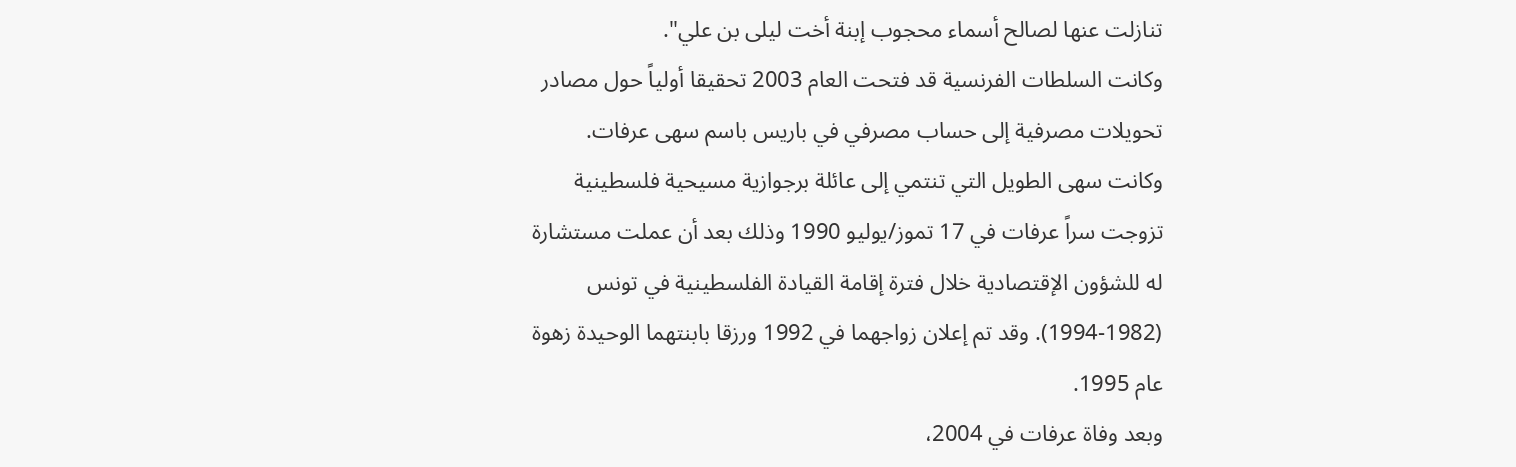تنازلت عنها لصالح أسماء محجوب إبنة أخت ليلى بن علي".
وكانت السلطات الفرنسية قد فتحت العام 2003 تحقيقا أولياً حول مصادر تحويلات مصرفية إلى حساب مصرفي في باريس باسم سهى عرفات.
وكانت سهى الطويل التي تنتمي إلى عائلة برجوازية مسيحية فلسطينية تزوجت سراً عرفات في 17 تموز/يوليو 1990 وذلك بعد أن عملت مستشارة له للشؤون الإقتصادية خلال فترة إقامة القيادة الفلسطينية في تونس (1982-1994). وقد تم إعلان زواجهما في 1992 ورزقا بابنتهما الوحيدة زهوة عام 1995.
وبعد وفاة عرفات في 2004،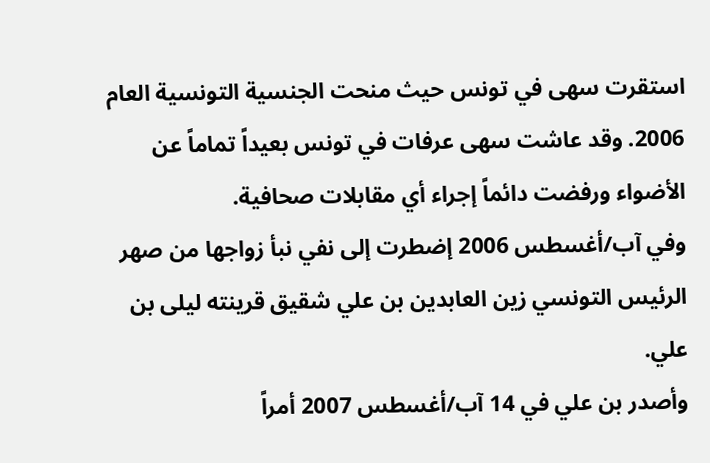استقرت سهى في تونس حيث منحت الجنسية التونسية العام 2006. وقد عاشت سهى عرفات في تونس بعيداً تماماً عن الأضواء ورفضت دائماً إجراء أي مقابلات صحافية.
وفي آب/أغسطس 2006 إضطرت إلى نفي نبأ زواجها من صهر الرئيس التونسي زين العابدين بن علي شقيق قرينته ليلى بن علي.
وأصدر بن علي في 14 آب/أغسطس 2007 أمراً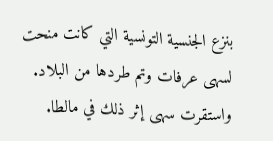بنزع الجنسية التونسية التي كانت منحت لسهى عرفات وتم طردها من البلاد. واستقرت سهى إثر ذلك في مالطا.